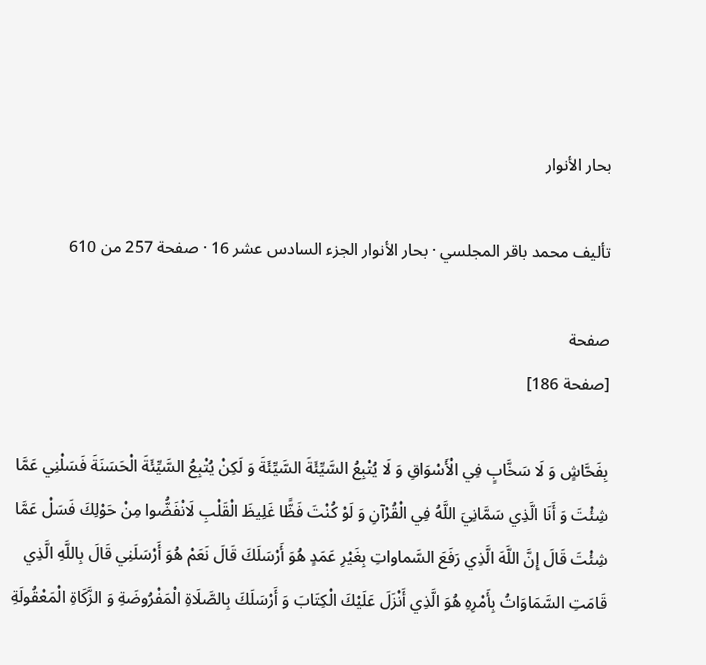بحار الأنوار

تأليف محمد باقر المجلسي · بحار الأنوار الجزء السادس عشر 16 · صفحة 257 من 610

صفحة
[صفحة 186]

بِفَحَّاشٍ وَ لَا سَخَّابٍ فِي الْأَسْوَاقِ وَ لَا يُتْبِعُ السَّيِّئَةَ السَّيِّئَةَ وَ لَكِنْ يُتْبِعُ السَّيِّئَةَ الْحَسَنَةَ فَسَلْنِي عَمَّا شِئْتَ وَ أَنَا الَّذِي سَمَّانِيَ اللَّهُ فِي الْقُرْآنِ وَ لَوْ كُنْتَ فَظًّا غَلِيظَ الْقَلْبِ لَانْفَضُّوا مِنْ حَوْلِكَ فَسَلْ عَمَّا شِئْتَ قَالَ إِنَّ اللَّهَ الَّذِي رَفَعَ السَّماواتِ بِغَيْرِ عَمَدٍ هُوَ أَرْسَلَكَ قَالَ نَعَمْ هُوَ أَرْسَلَنِي قَالَ بِاللَّهِ الَّذِي قَامَتِ السَّمَاوَاتُ بِأَمْرِهِ هُوَ الَّذِي أَنْزَلَ عَلَيْكَ الْكِتَابَ وَ أَرْسَلَكَ بِالصَّلَاةِ الْمَفْرُوضَةِ وَ الزَّكَاةِ الْمَعْقُولَةِ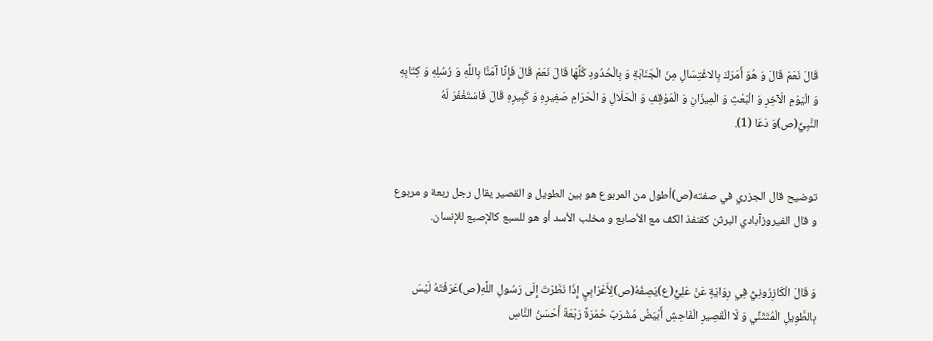قَالَ نَعَمْ قَالَ وَ هُوَ أَمَرَكَ بِالاغْتِسَالِ مِنَ الْجَنَابَةِ وَ بِالْحُدُودِ كُلِّهَا قَالَ نَعَمْ قَالَ فَإِنَّا آمَنَّا بِاللَّهِ وَ رُسُلِهِ وَ كِتَابِهِ وَ الْيَوْمِ الْآخِرِ وَ الْبَعْثِ وَ الْمِيزَانِ وَ الْمَوْقِفِ وَ الْحَلَالِ وَ الْحَرَامِ صَغِيرِهِ وَ كَبِيرِهِ قَالَ فَاسْتَغْفَرَ لَهُ النَّبِيُّ(ص)وَ دَعَا (1).


توضيح قال الجزري في صفته(ص)أطول من المربوع هو بين الطويل و القصير يقال رجل ربعة و مربوع و قال الفيروزآبادي البرثن كقنفذ الكف مع الأصابع و مخلب الأسد أو هو للسبع كالإصبع للإنسان.


وَ قَالَ الْكَازِرُونِيُّ فِي رِوَايَةٍ عَنْ عَلِيٍّ(ع)يَصِفُهُ(ص)لِأَعْرَابِيٍ إِذَا نَظَرْتَ إِلَى رَسُولِ اللَّهِ(ص)عَرَفْتَهُ لَيْسَ بِالطَّوِيلِ الْمُتَثَنِّي وَ لَا الْقَصِيرِ الْفَاحِشِ أَبْيَضُ مُشْرَبٌ حُمْرَةً رَبْعَةٌ أَحْسَنُ النَّاسِ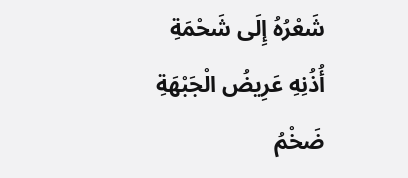شَعْرُهُ إِلَى شَحْمَةِ أُذُنِهِ عَرِيضُ الْجَبْهَةِ ضَخْمُ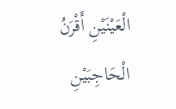الْعَيْنَيْنِ أَقْرَنُ الْحَاجِبَيْنِ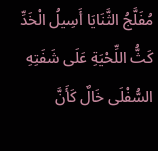مُفَلَّجُ الثَّنَايَا أَسِيلُ الْخَدِّ كَثُّ اللِّحْيَةِ عَلَى شَفَتِهِ السُّفْلَى خَالٌ كَأَنَّ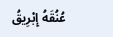عُنُقَهُ إِبْرِيقُ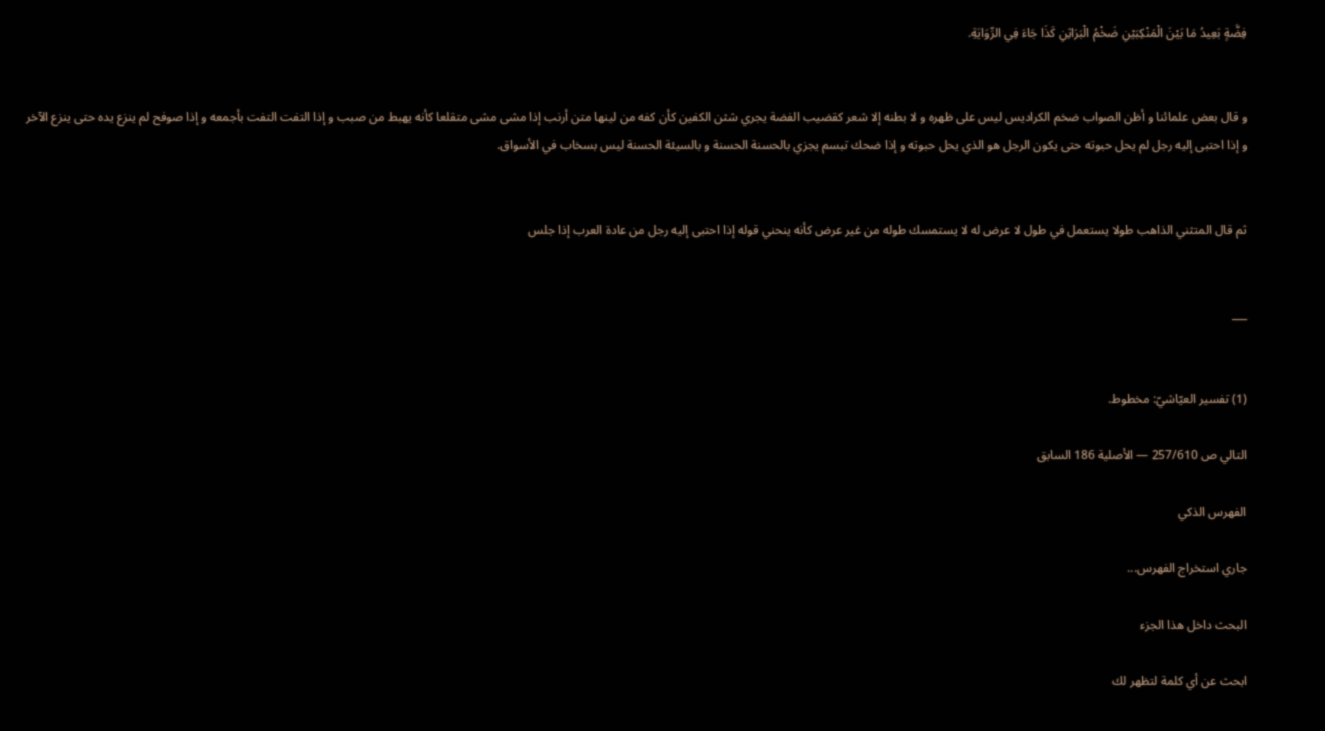فِضَّةٍ بَعِيدُ مَا بَيْنَ الْمَنْكِبَيْنِ ضَخْمُ الْبَرَاثِنِ كَذَا جَاءَ فِي الرِّوَايَةِ.


و قال بعض علمائنا و أظن الصواب ضخم الكراديس ليس على ظهره و لا بطنه إلا شعر كقضيب الفضة يجري شثن الكفين كأن كفه من لينها متن أرنب إذا مشى مشى متقلعا كأنه يهبط من صبب و إذا التفت التفت بأجمعه و إذا صوفح لم ينزع يده حتى ينزع الآخر و إذا احتبى إليه رجل لم يحل حبوته حتى يكون الرجل هو الذي يحل حبوته و إذا ضحك تبسم يجزي بالحسنة الحسنة و بالسيئة الحسنة ليس بسخاب في الأسواق.


ثم قال المتثني الذاهب طولا يستعمل في طول لا عرض له لا يستمسك طوله من غير عرض كأنه ينحني قوله إذا احتبى إليه رجل من عادة العرب إذا جلس


___


(1) تفسير العيّاشيّ: مخطوط.

التالي ص 257/610 — الأصلية 186 السابق

الفهرس الذكي

جاري استخراج الفهرس...

البحث داخل هذا الجزء

ابحث عن أي كلمة لتظهر لك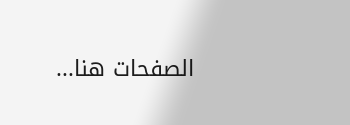الصفحات هنا...